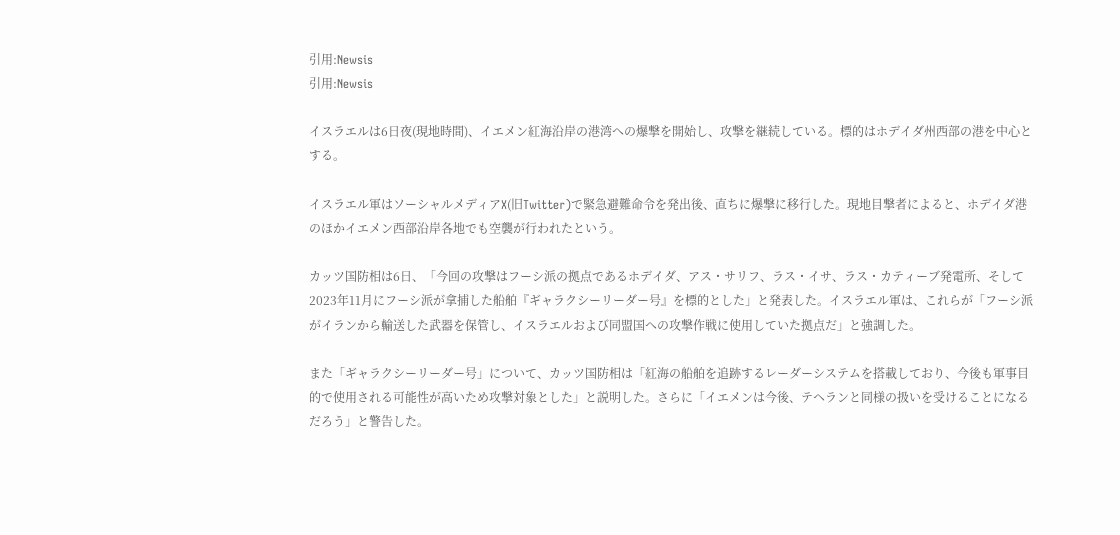引用:Newsis
引用:Newsis

イスラエルは6日夜(現地時間)、イエメン紅海沿岸の港湾への爆撃を開始し、攻撃を継続している。標的はホデイダ州西部の港を中心とする。

イスラエル軍はソーシャルメディアX(旧Twitter)で緊急避難命令を発出後、直ちに爆撃に移行した。現地目撃者によると、ホデイダ港のほかイエメン西部沿岸各地でも空襲が行われたという。

カッツ国防相は6日、「今回の攻撃はフーシ派の拠点であるホデイダ、アス・サリフ、ラス・イサ、ラス・カティーブ発電所、そして2023年11月にフーシ派が拿捕した船舶『ギャラクシーリーダー号』を標的とした」と発表した。イスラエル軍は、これらが「フーシ派がイランから輸送した武器を保管し、イスラエルおよび同盟国への攻撃作戦に使用していた拠点だ」と強調した。

また「ギャラクシーリーダー号」について、カッツ国防相は「紅海の船舶を追跡するレーダーシステムを搭載しており、今後も軍事目的で使用される可能性が高いため攻撃対象とした」と説明した。さらに「イエメンは今後、テヘランと同様の扱いを受けることになるだろう」と警告した。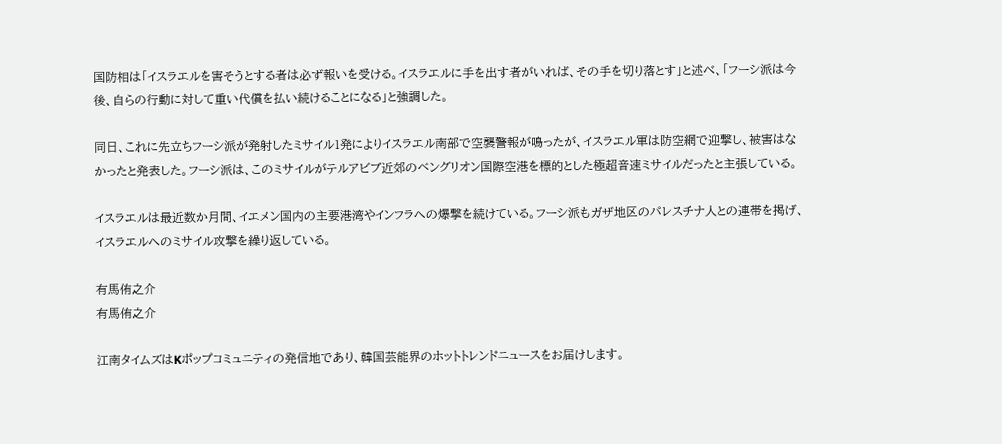国防相は「イスラエルを害そうとする者は必ず報いを受ける。イスラエルに手を出す者がいれば、その手を切り落とす」と述べ、「フーシ派は今後、自らの行動に対して重い代償を払い続けることになる」と強調した。

同日、これに先立ちフーシ派が発射したミサイル1発によりイスラエル南部で空襲警報が鳴ったが、イスラエル軍は防空網で迎撃し、被害はなかったと発表した。フーシ派は、このミサイルがテルアビブ近郊のベングリオン国際空港を標的とした極超音速ミサイルだったと主張している。

イスラエルは最近数か月間、イエメン国内の主要港湾やインフラへの爆撃を続けている。フーシ派もガザ地区のパレスチナ人との連帯を掲げ、イスラエルへのミサイル攻撃を繰り返している。

有馬侑之介
有馬侑之介

江南タイムズはKポップコミュニティの発信地であり、韓国芸能界のホットトレンドニュースをお届けします。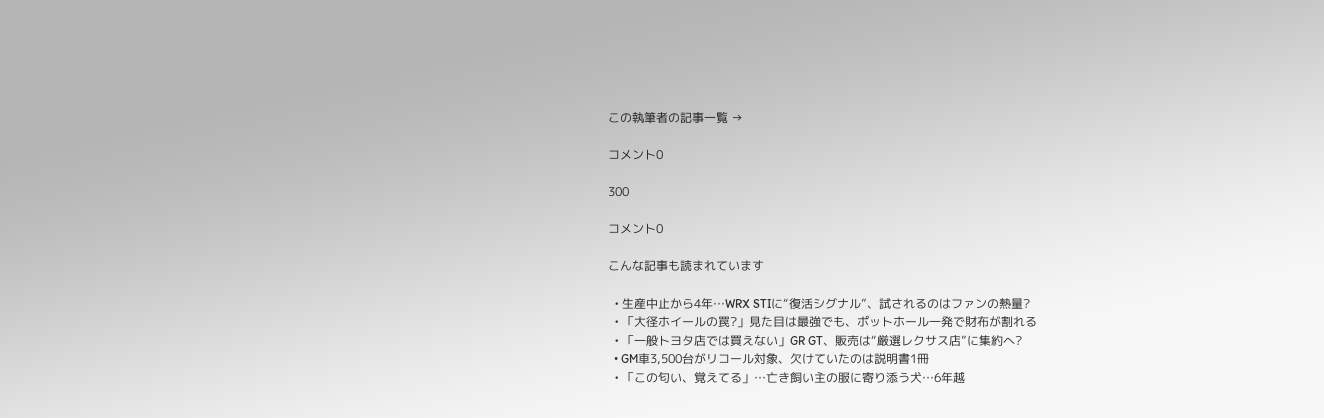この執筆者の記事一覧 →

コメント0

300

コメント0

こんな記事も読まれています

  • 生産中止から4年…WRX STIに“復活シグナル”、試されるのはファンの熱量?
  • 「大径ホイールの罠?」見た目は最強でも、ポットホール一発で財布が割れる
  • 「一般トヨタ店では買えない」GR GT、販売は“厳選レクサス店”に集約へ?
  • GM車3,500台がリコール対象、欠けていたのは説明書1冊
  • 「この匂い、覚えてる」…亡き飼い主の服に寄り添う犬…6年越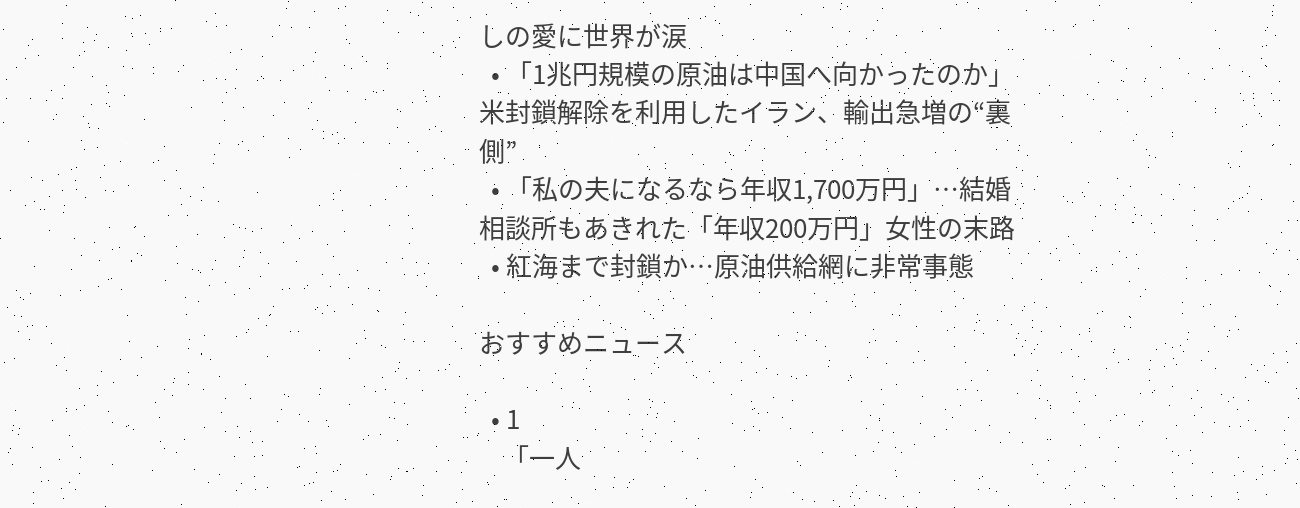しの愛に世界が涙
  • 「1兆円規模の原油は中国へ向かったのか」米封鎖解除を利用したイラン、輸出急増の“裏側”
  • 「私の夫になるなら年収1,700万円」…結婚相談所もあきれた「年収200万円」女性の末路
  • 紅海まで封鎖か…原油供給網に非常事態

おすすめニュース

  • 1
    「一人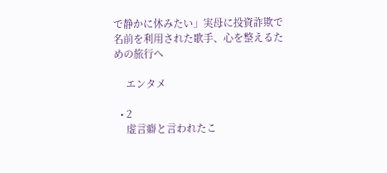で静かに休みたい」実母に投資詐欺で名前を利用された歌手、心を整えるための旅行へ

    エンタメ

  • 2
    虚言癖と言われたこ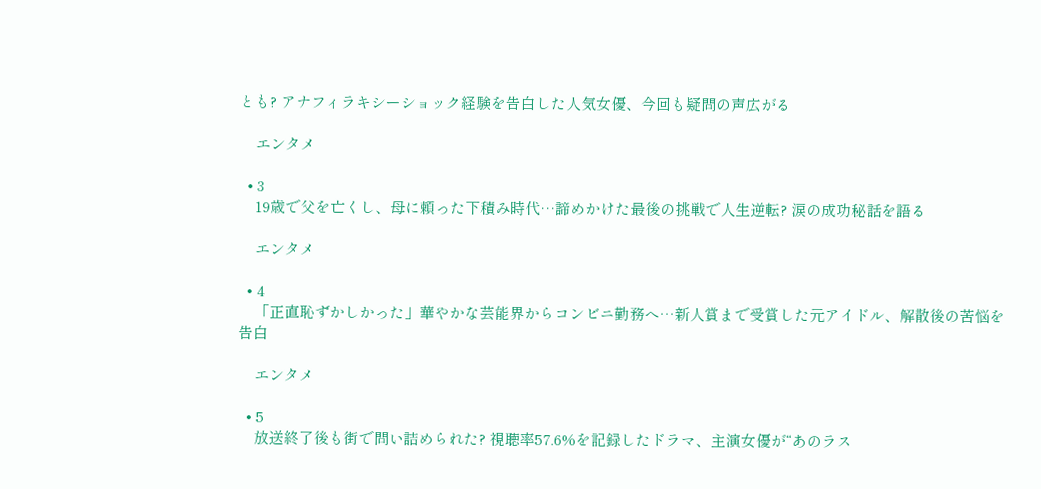とも? アナフィラキシーショック経験を告白した人気女優、今回も疑問の声広がる

    エンタメ

  • 3
    19歳で父を亡くし、母に頼った下積み時代…諦めかけた最後の挑戦で人生逆転? 涙の成功秘話を語る

    エンタメ

  • 4
    「正直恥ずかしかった」華やかな芸能界からコンビニ勤務へ…新人賞まで受賞した元アイドル、解散後の苦悩を告白

    エンタメ

  • 5
    放送終了後も街で問い詰められた? 視聴率57.6%を記録したドラマ、主演女優が“あのラス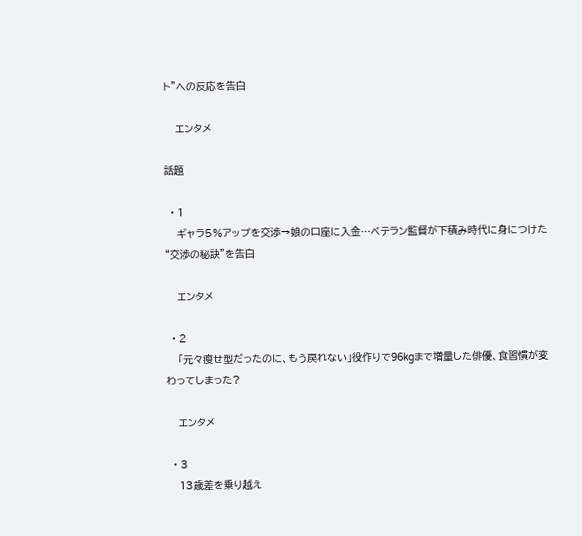ト”への反応を告白

    エンタメ

話題

  • 1
    ギャラ5%アップを交渉→娘の口座に入金…ベテラン監督が下積み時代に身につけた“交渉の秘訣”を告白

    エンタメ

  • 2
    「元々瘦せ型だったのに、もう戻れない」役作りで96kgまで増量した俳優、食習慣が変わってしまった?

    エンタメ

  • 3
    13歳差を乗り越え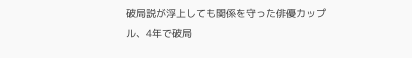破局説が浮上しても関係を守った俳優カップル、4年で破局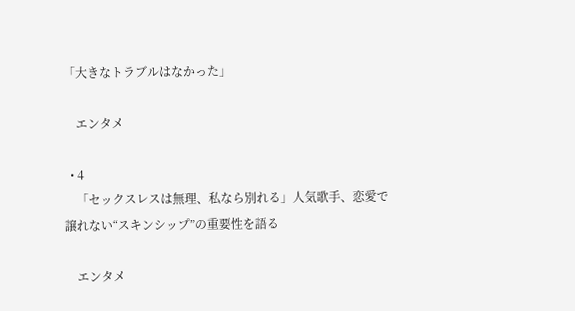「大きなトラブルはなかった」

    エンタメ

  • 4
    「セックスレスは無理、私なら別れる」人気歌手、恋愛で譲れない“スキンシップ”の重要性を語る

    エンタメ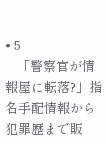• 5
    「警察官が情報屋に転落?」指名手配情報から犯罪歴まで販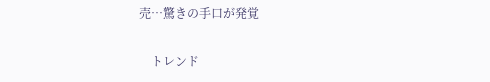売…驚きの手口が発覚

    トレンド